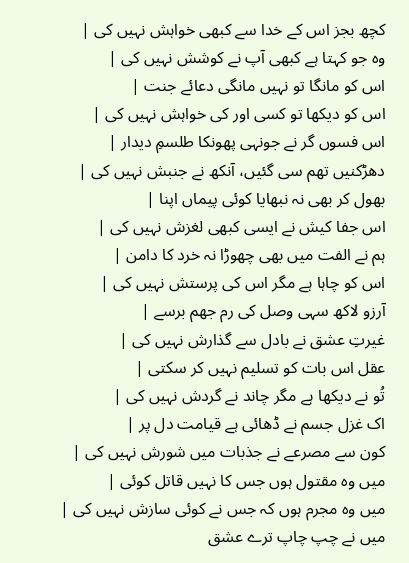کچھ بجز اس کے خدا سے کبھی خواہش نہیں کی |
وہ جو کہتا ہے کبھی آپ نے کوشش نہیں کی |
اس کو مانگا تو نہیں مانگی دعائے جنت |
اس کو دیکھا تو کسی اور کی خواہش نہیں کی |
اس فسوں گر نے جونہی پھونکا طلسمِ دیدار |
دھڑکنیں تھم سی گئیں، آنکھ نے جنبش نہیں کی |
بھول کر بھی نہ نبھایا کوئی پیماں اپنا |
اس جفا کیش نے ایسی کبھی لغزش نہیں کی |
ہم نے الفت میں بھی چھوڑا نہ خرد کا دامن |
اس کو چاہا ہے مگر اس کی پرستش نہیں کی |
آرزو لاکھ سہی وصل کی رم جھم برسے |
غیرتِ عشق نے بادل سے گذارش نہیں کی |
عقل اس بات کو تسلیم نہیں کر سکتی |
تُو نے دیکھا ہے مگر چاند نے گردش نہیں کی |
اک غزل جسم نے ڈھائی ہے قیامت دل پر |
کون سے مصرعے نے جذبات میں شورش نہیں کی |
میں وہ مقتول ہوں جس کا نہیں قاتل کوئی |
میں وہ مجرم ہوں کہ جس نے کوئی سازش نہیں کی |
میں نے چپ چاپ ترے عشق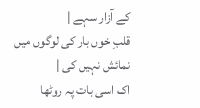کے آزار سہے |
قلبِ خوں بار کی لوگوں میں نمائش نہیں کی |
اک اسی بات پہ روٹھا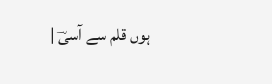ہوں قلم سے آسیؔ |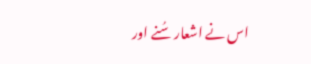اس نے اشعار سُنے اور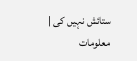ستائش نہیں کی |
معلومات